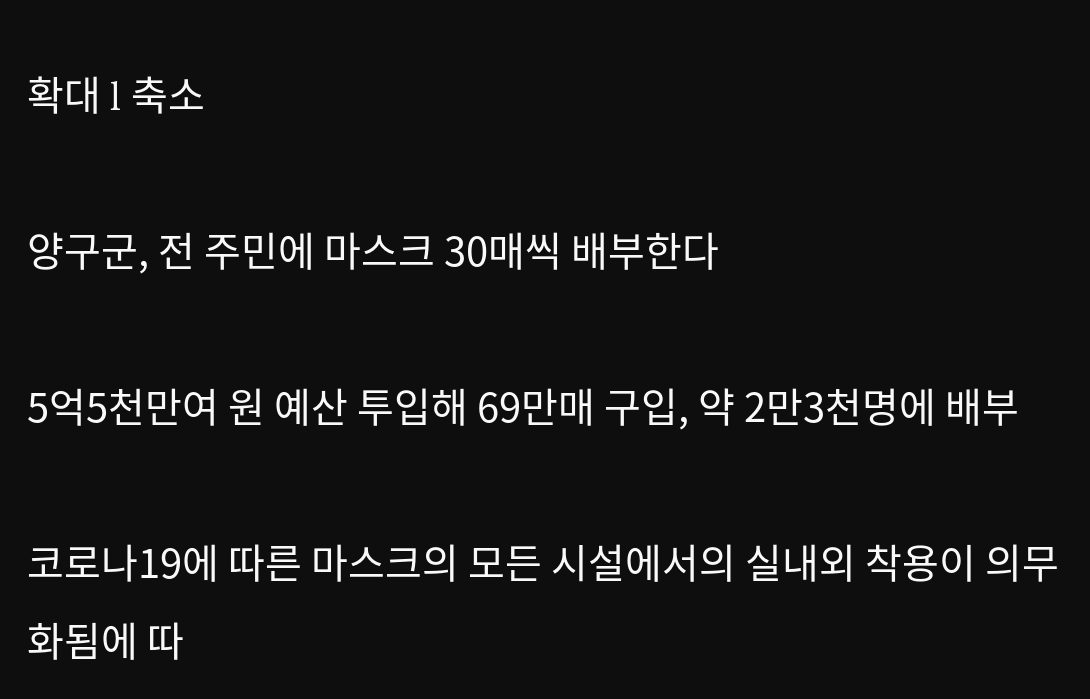확대 l 축소

양구군, 전 주민에 마스크 30매씩 배부한다

5억5천만여 원 예산 투입해 69만매 구입, 약 2만3천명에 배부

코로나19에 따른 마스크의 모든 시설에서의 실내외 착용이 의무화됨에 따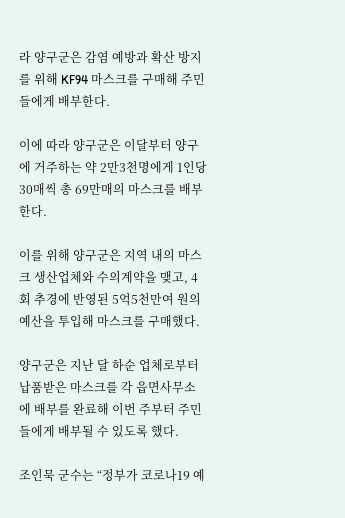라 양구군은 감염 예방과 확산 방지를 위해 KF94 마스크를 구매해 주민들에게 배부한다.

이에 따라 양구군은 이달부터 양구에 거주하는 약 2만3천명에게 1인당 30매씩 총 69만매의 마스크를 배부한다.

이를 위해 양구군은 지역 내의 마스크 생산업체와 수의계약을 맺고, 4회 추경에 반영된 5억5천만여 원의 예산을 투입해 마스크를 구매했다.

양구군은 지난 달 하순 업체로부터 납품받은 마스크를 각 읍면사무소에 배부를 완료해 이번 주부터 주민들에게 배부될 수 있도록 했다.

조인묵 군수는 “정부가 코로나19 예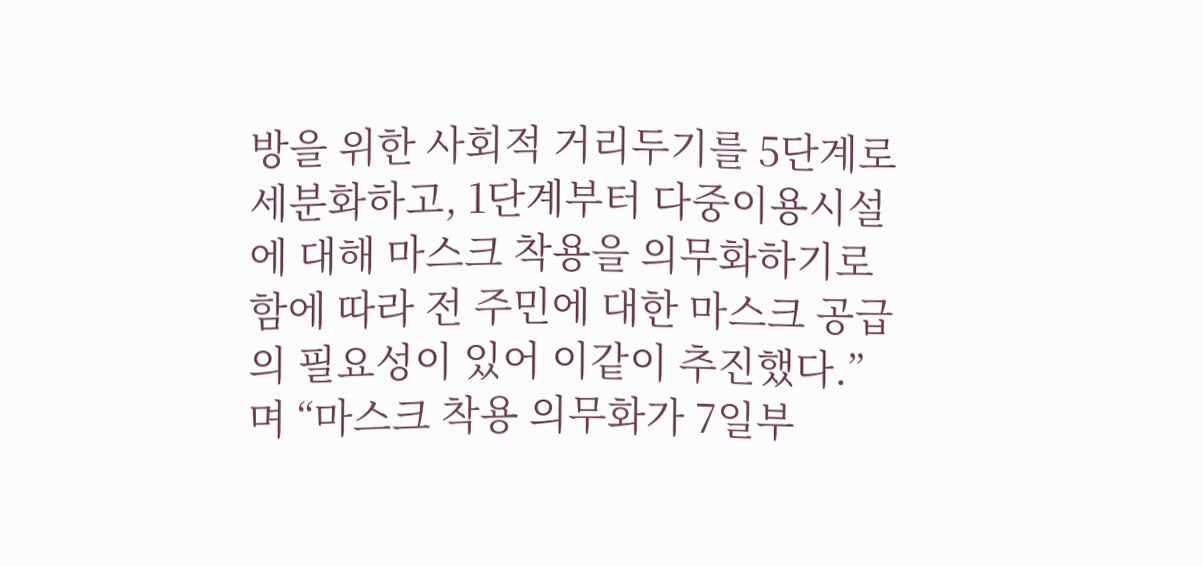방을 위한 사회적 거리두기를 5단계로 세분화하고, 1단계부터 다중이용시설에 대해 마스크 착용을 의무화하기로 함에 따라 전 주민에 대한 마스크 공급의 필요성이 있어 이같이 추진했다.”며 “마스크 착용 의무화가 7일부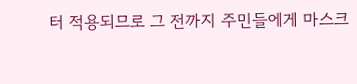터 적용되므로 그 전까지 주민들에게 마스크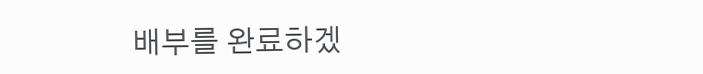배부를 완료하겠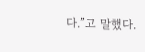다.”고 말했다.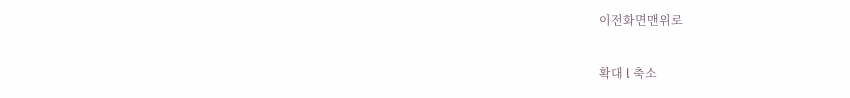이전화면맨위로

확대 l 축소